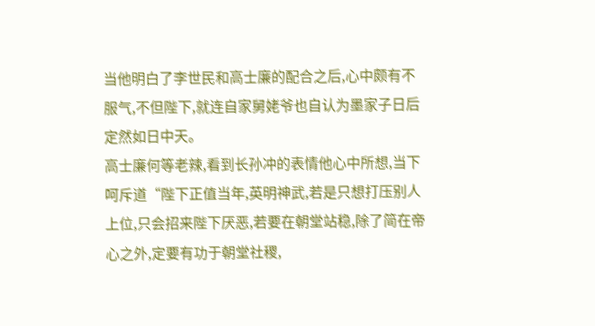当他明白了李世民和高士廉的配合之后,心中颇有不服气,不但陛下,就连自家舅姥爷也自认为墨家子日后定然如日中天。
高士廉何等老辣,看到长孙冲的表情他心中所想,当下呵斥道“陛下正值当年,英明神武,若是只想打压别人上位,只会招来陛下厌恶,若要在朝堂站稳,除了简在帝心之外,定要有功于朝堂社稷,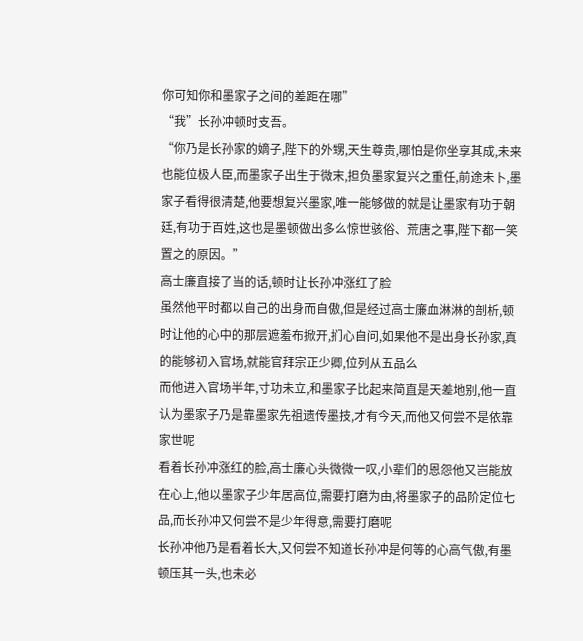你可知你和墨家子之间的差距在哪”
“我”长孙冲顿时支吾。
“你乃是长孙家的嫡子,陛下的外甥,天生尊贵,哪怕是你坐享其成,未来也能位极人臣,而墨家子出生于微末,担负墨家复兴之重任,前途未卜,墨家子看得很清楚,他要想复兴墨家,唯一能够做的就是让墨家有功于朝廷,有功于百姓,这也是墨顿做出多么惊世骇俗、荒唐之事,陛下都一笑置之的原因。”
高士廉直接了当的话,顿时让长孙冲涨红了脸
虽然他平时都以自己的出身而自傲,但是经过高士廉血淋淋的剖析,顿时让他的心中的那层遮羞布掀开,扪心自问,如果他不是出身长孙家,真的能够初入官场,就能官拜宗正少卿,位列从五品么
而他进入官场半年,寸功未立,和墨家子比起来简直是天差地别,他一直认为墨家子乃是靠墨家先祖遗传墨技,才有今天,而他又何尝不是依靠家世呢
看着长孙冲涨红的脸,高士廉心头微微一叹,小辈们的恩怨他又岂能放在心上,他以墨家子少年居高位,需要打磨为由,将墨家子的品阶定位七品,而长孙冲又何尝不是少年得意,需要打磨呢
长孙冲他乃是看着长大,又何尝不知道长孙冲是何等的心高气傲,有墨顿压其一头,也未必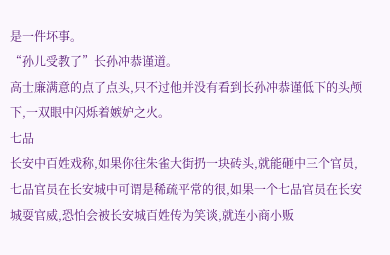是一件坏事。
“孙儿受教了”长孙冲恭谨道。
高士廉满意的点了点头,只不过他并没有看到长孙冲恭谨低下的头颅下,一双眼中闪烁着嫉妒之火。
七品
长安中百姓戏称,如果你往朱雀大街扔一块砖头,就能砸中三个官员,
七品官员在长安城中可谓是稀疏平常的很,如果一个七品官员在长安城耍官威,恐怕会被长安城百姓传为笑谈,就连小商小贩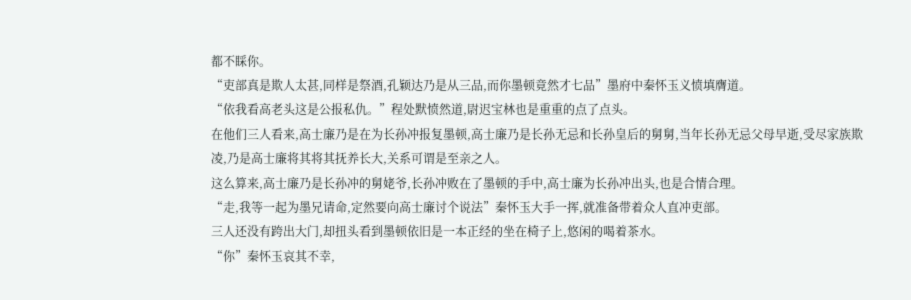都不睬你。
“吏部真是欺人太甚,同样是祭酒,孔颖达乃是从三品,而你墨顿竟然才七品”墨府中秦怀玉义愤填膺道。
“依我看高老头这是公报私仇。”程处默愤然道,尉迟宝林也是重重的点了点头。
在他们三人看来,高士廉乃是在为长孙冲报复墨顿,高士廉乃是长孙无忌和长孙皇后的舅舅,当年长孙无忌父母早逝,受尽家族欺凌,乃是高士廉将其将其抚养长大,关系可谓是至亲之人。
这么算来,高士廉乃是长孙冲的舅姥爷,长孙冲败在了墨顿的手中,高士廉为长孙冲出头,也是合情合理。
“走,我等一起为墨兄请命,定然要向高士廉讨个说法”秦怀玉大手一挥,就准备带着众人直冲吏部。
三人还没有跨出大门,却扭头看到墨顿依旧是一本正经的坐在椅子上,悠闲的喝着茶水。
“你”秦怀玉哀其不幸,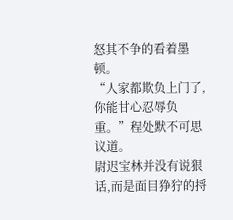怒其不争的看着墨顿。
“人家都欺负上门了,你能甘心忍辱负重。”程处默不可思议道。
尉迟宝林并没有说狠话,而是面目狰狞的捋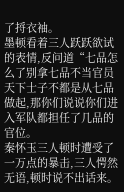了捋衣袖。
墨顿看着三人跃跃欲试的表情,反问道“七品怎么了别拿七品不当官员天下士子不都是从七品做起,那你们说说你们进入军队都担任了几品的官位。
秦怀玉三人顿时遭受了一万点的暴击,三人愕然无语,顿时说不出话来。